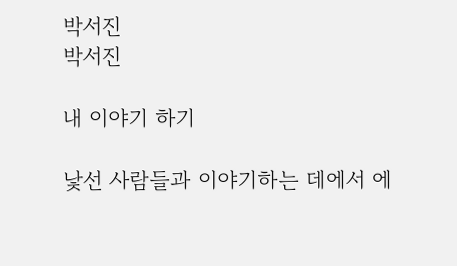박서진
박서진

내 이야기 하기

낯선 사람들과 이야기하는 데에서 에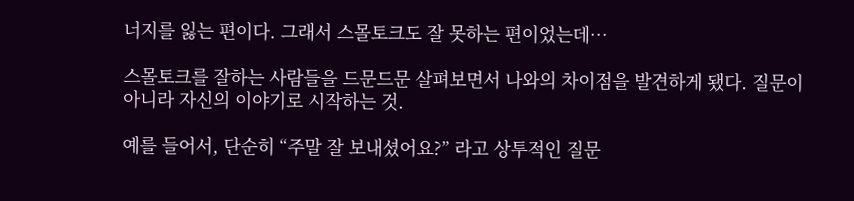너지를 잃는 편이다. 그래서 스몰토크도 잘 못하는 편이었는데…

스몰토크를 잘하는 사람들을 드문드문 살펴보면서 나와의 차이점을 발견하게 됐다. 질문이 아니라 자신의 이야기로 시작하는 것.

예를 들어서, 단순히 “주말 잘 보내셨어요?” 라고 상투적인 질문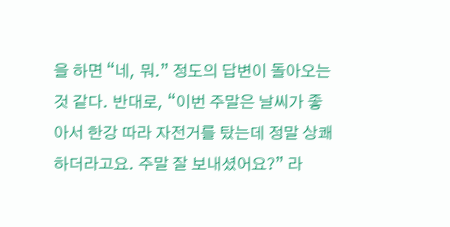을 하면 “네, 뭐.” 정도의 답변이 돌아오는 것 같다. 반대로, “이번 주말은 날씨가 좋아서 한강 따라 자전거를 탔는데 정말 상쾌하더라고요. 주말 잘 보내셨어요?” 라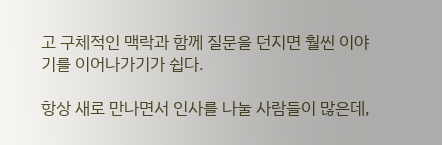고 구체적인 맥락과 함께 질문을 던지면 훨씬 이야기를 이어나가기가 쉽다.

항상 새로 만나면서 인사를 나눌 사람들이 많은데,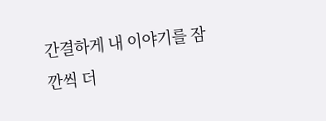간결하게 내 이야기를 잠깐씩 더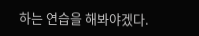하는 연습을 해봐야겠다.